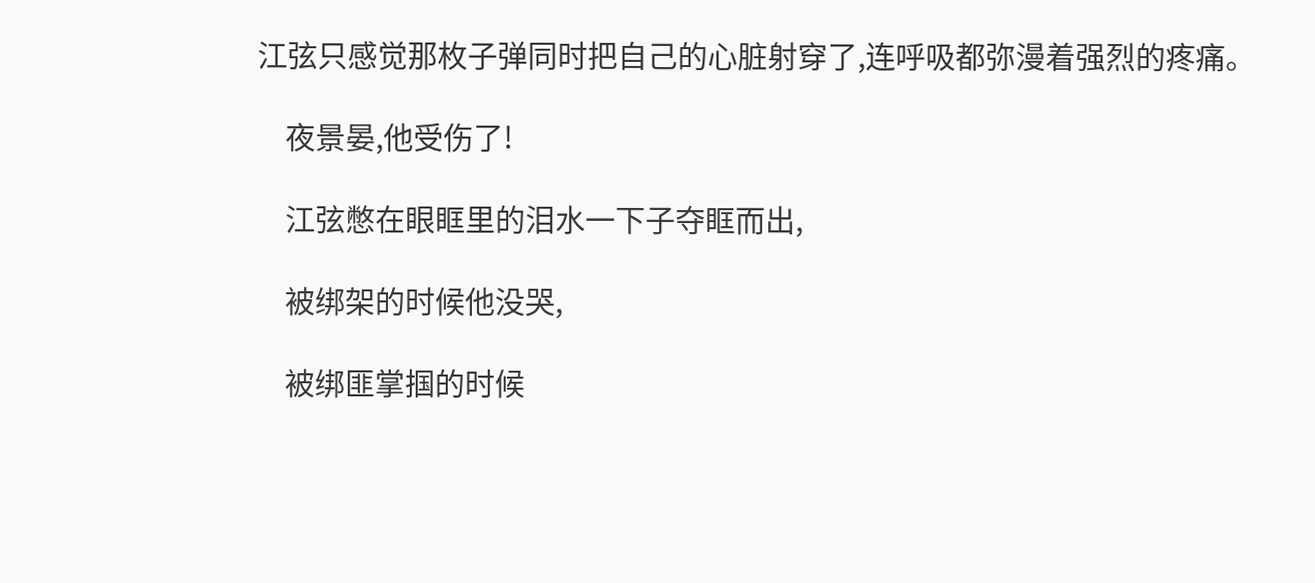江弦只感觉那枚子弹同时把自己的心脏射穿了,连呼吸都弥漫着强烈的疼痛。

    夜景晏,他受伤了!

    江弦憋在眼眶里的泪水一下子夺眶而出,

    被绑架的时候他没哭,

    被绑匪掌掴的时候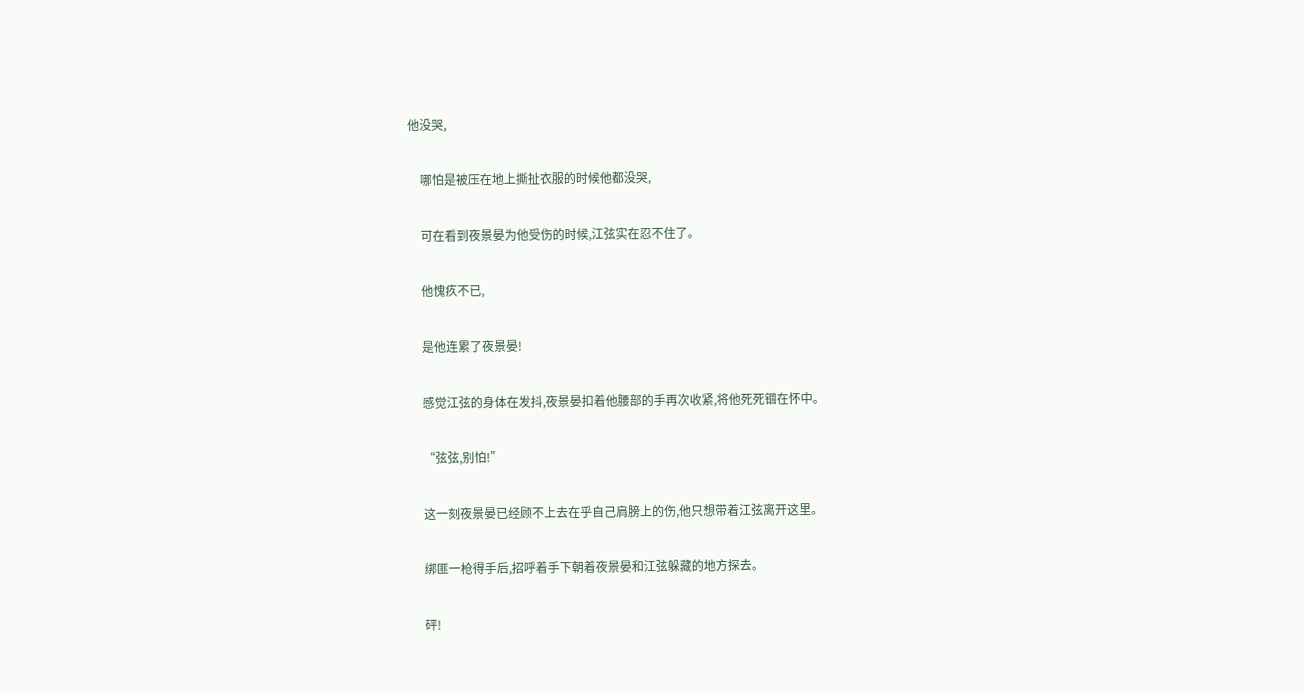他没哭,

    哪怕是被压在地上撕扯衣服的时候他都没哭,

    可在看到夜景晏为他受伤的时候,江弦实在忍不住了。

    他愧疚不已,

    是他连累了夜景晏!

    感觉江弦的身体在发抖,夜景晏扣着他腰部的手再次收紧,将他死死锢在怀中。

    “弦弦,别怕!”

    这一刻夜景晏已经顾不上去在乎自己肩膀上的伤,他只想带着江弦离开这里。

    绑匪一枪得手后,招呼着手下朝着夜景晏和江弦躲藏的地方探去。

    砰!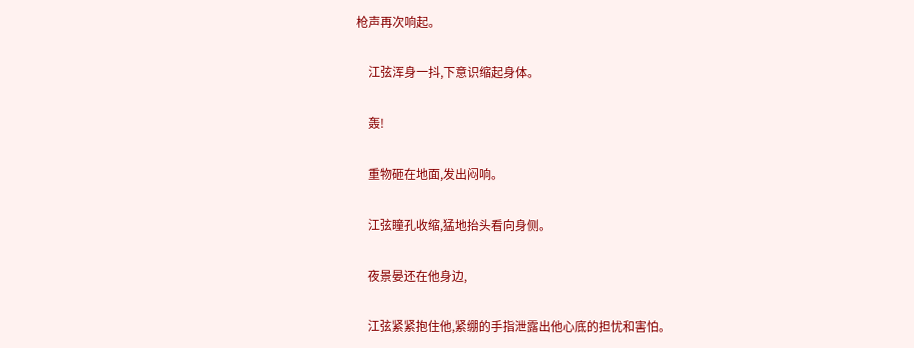枪声再次响起。

    江弦浑身一抖,下意识缩起身体。

    轰!

    重物砸在地面,发出闷响。

    江弦瞳孔收缩,猛地抬头看向身侧。

    夜景晏还在他身边,

    江弦紧紧抱住他,紧绷的手指泄露出他心底的担忧和害怕。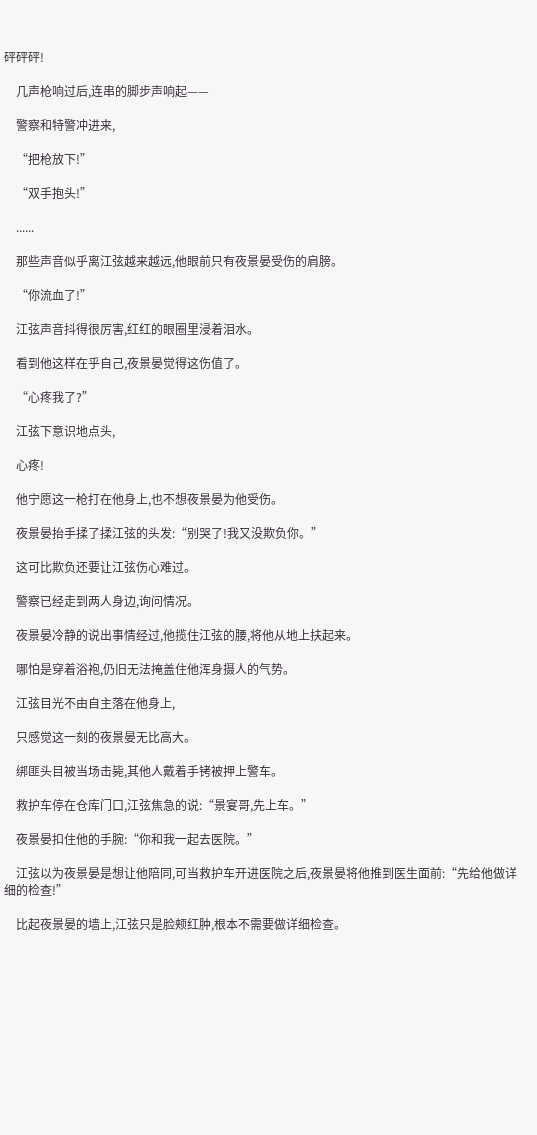砰砰砰!

    几声枪响过后,连串的脚步声响起——

    警察和特警冲进来,

    “把枪放下!”

    “双手抱头!”

    ......

    那些声音似乎离江弦越来越远,他眼前只有夜景晏受伤的肩膀。

    “你流血了!”

    江弦声音抖得很厉害,红红的眼圈里浸着泪水。

    看到他这样在乎自己,夜景晏觉得这伤值了。

    “心疼我了?”

    江弦下意识地点头,

    心疼!

    他宁愿这一枪打在他身上,也不想夜景晏为他受伤。

    夜景晏抬手揉了揉江弦的头发:“别哭了!我又没欺负你。”

    这可比欺负还要让江弦伤心难过。

    警察已经走到两人身边,询问情况。

    夜景晏冷静的说出事情经过,他揽住江弦的腰,将他从地上扶起来。

    哪怕是穿着浴袍,仍旧无法掩盖住他浑身摄人的气势。

    江弦目光不由自主落在他身上,

    只感觉这一刻的夜景晏无比高大。

    绑匪头目被当场击毙,其他人戴着手铐被押上警车。

    救护车停在仓库门口,江弦焦急的说:“景宴哥,先上车。”

    夜景晏扣住他的手腕:“你和我一起去医院。”

    江弦以为夜景晏是想让他陪同,可当救护车开进医院之后,夜景晏将他推到医生面前:“先给他做详细的检查!”

    比起夜景晏的墙上,江弦只是脸颊红肿,根本不需要做详细检查。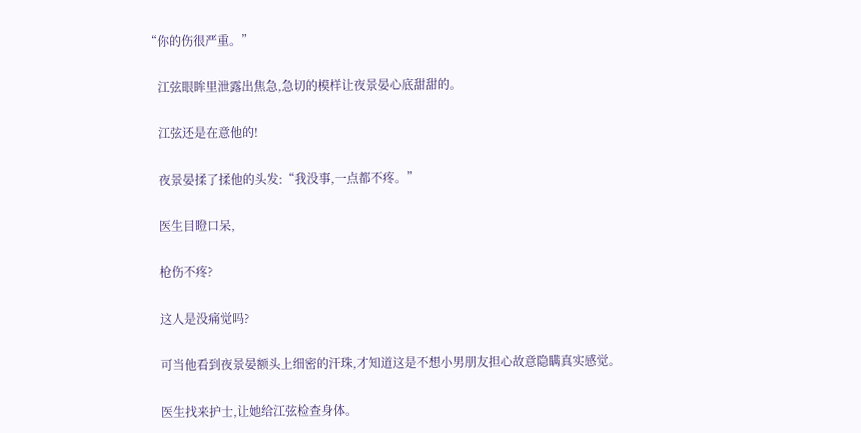“你的伤很严重。”

    江弦眼眸里泄露出焦急,急切的模样让夜景晏心底甜甜的。

    江弦还是在意他的!

    夜景晏揉了揉他的头发:“我没事,一点都不疼。”

    医生目瞪口呆,

    枪伤不疼?

    这人是没痛觉吗?

    可当他看到夜景晏额头上细密的汗珠,才知道这是不想小男朋友担心故意隐瞒真实感觉。

    医生找来护士,让她给江弦检查身体。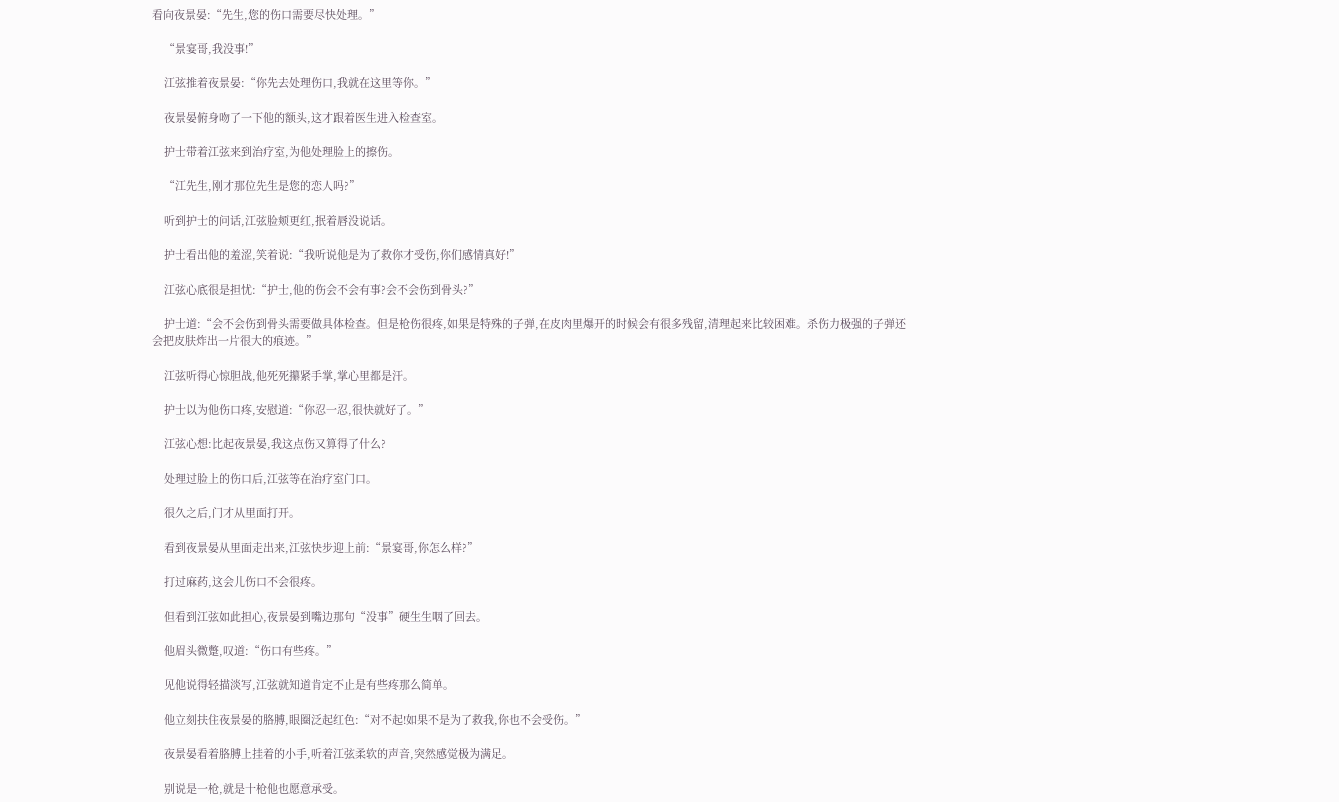看向夜景晏:“先生,您的伤口需要尽快处理。”

    “景宴哥,我没事!”

    江弦推着夜景晏:“你先去处理伤口,我就在这里等你。”

    夜景晏俯身吻了一下他的额头,这才跟着医生进入检查室。

    护士带着江弦来到治疗室,为他处理脸上的擦伤。

    “江先生,刚才那位先生是您的恋人吗?”

    听到护士的问话,江弦脸颊更红,抿着唇没说话。

    护士看出他的羞涩,笑着说:“我听说他是为了救你才受伤,你们感情真好!”

    江弦心底很是担忧:“护士,他的伤会不会有事?会不会伤到骨头?”

    护士道:“会不会伤到骨头需要做具体检查。但是枪伤很疼,如果是特殊的子弹,在皮肉里爆开的时候会有很多残留,清理起来比较困难。杀伤力极强的子弹还会把皮肤炸出一片很大的痕迹。”

    江弦听得心惊胆战,他死死攥紧手掌,掌心里都是汗。

    护士以为他伤口疼,安慰道:“你忍一忍,很快就好了。”

    江弦心想:比起夜景晏,我这点伤又算得了什么?

    处理过脸上的伤口后,江弦等在治疗室门口。

    很久之后,门才从里面打开。

    看到夜景晏从里面走出来,江弦快步迎上前:“景宴哥,你怎么样?”

    打过麻药,这会儿伤口不会很疼。

    但看到江弦如此担心,夜景晏到嘴边那句“没事”硬生生咽了回去。

    他眉头微蹩,叹道:“伤口有些疼。”

    见他说得轻描淡写,江弦就知道肯定不止是有些疼那么简单。

    他立刻扶住夜景晏的胳膊,眼圈泛起红色:“对不起!如果不是为了救我,你也不会受伤。”

    夜景晏看着胳膊上挂着的小手,听着江弦柔软的声音,突然感觉极为满足。

    别说是一枪,就是十枪他也愿意承受。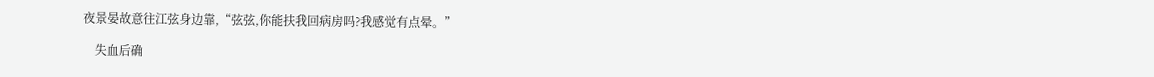夜景晏故意往江弦身边靠,“弦弦,你能扶我回病房吗?我感觉有点晕。”

    失血后确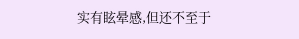实有眩晕感,但还不至于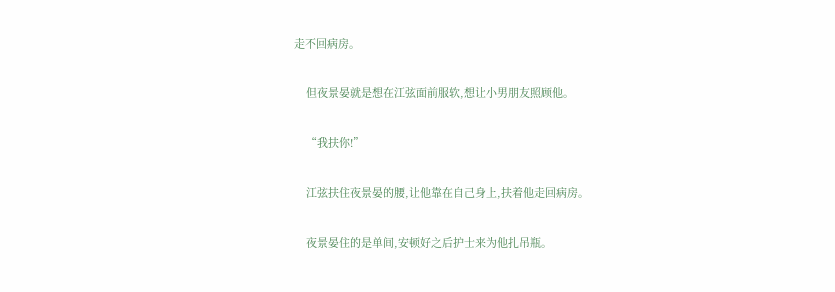走不回病房。

    但夜景晏就是想在江弦面前服软,想让小男朋友照顾他。

    “我扶你!”

    江弦扶住夜景晏的腰,让他靠在自己身上,扶着他走回病房。

    夜景晏住的是单间,安顿好之后护士来为他扎吊瓶。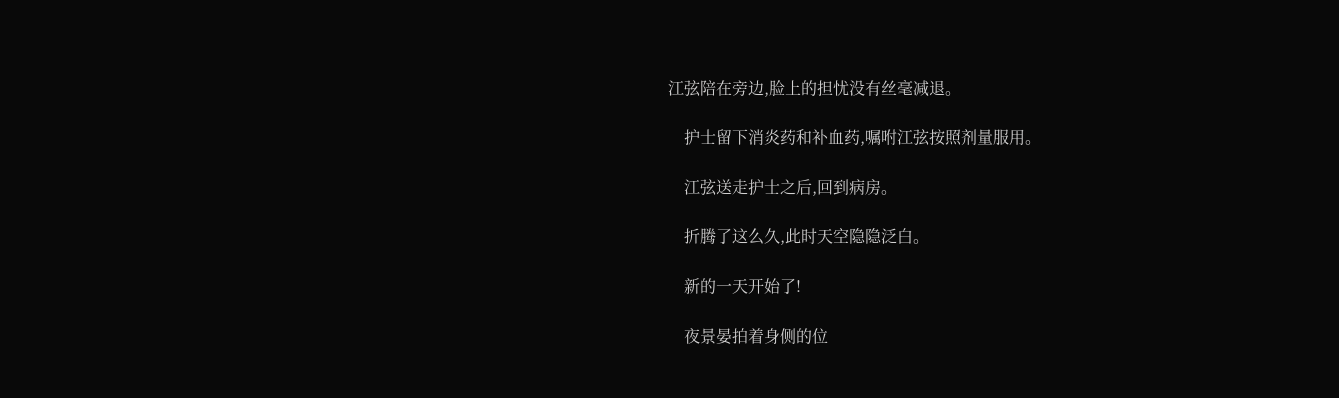江弦陪在旁边,脸上的担忧没有丝毫减退。

    护士留下消炎药和补血药,嘱咐江弦按照剂量服用。

    江弦送走护士之后,回到病房。

    折腾了这么久,此时天空隐隐泛白。

    新的一天开始了!

    夜景晏拍着身侧的位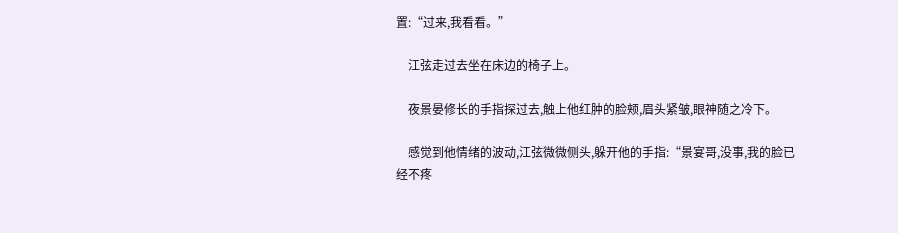置:“过来,我看看。”

    江弦走过去坐在床边的椅子上。

    夜景晏修长的手指探过去,触上他红肿的脸颊,眉头紧皱,眼神随之冷下。

    感觉到他情绪的波动,江弦微微侧头,躲开他的手指:“景宴哥,没事,我的脸已经不疼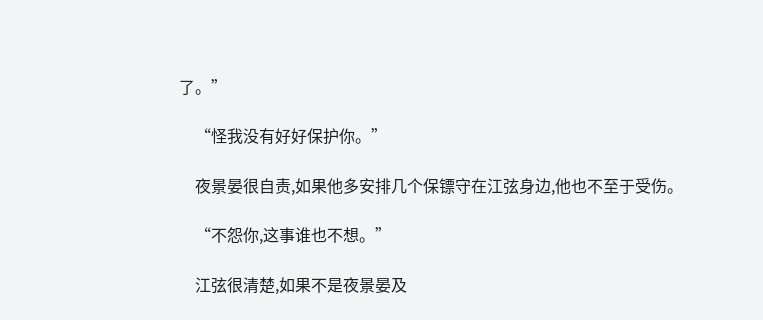了。”

    “怪我没有好好保护你。”

    夜景晏很自责,如果他多安排几个保镖守在江弦身边,他也不至于受伤。

    “不怨你,这事谁也不想。”

    江弦很清楚,如果不是夜景晏及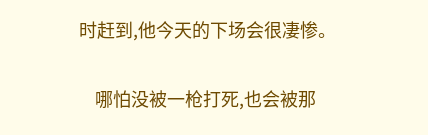时赶到,他今天的下场会很凄惨。

    哪怕没被一枪打死,也会被那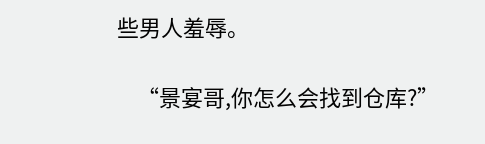些男人羞辱。

    “景宴哥,你怎么会找到仓库?”